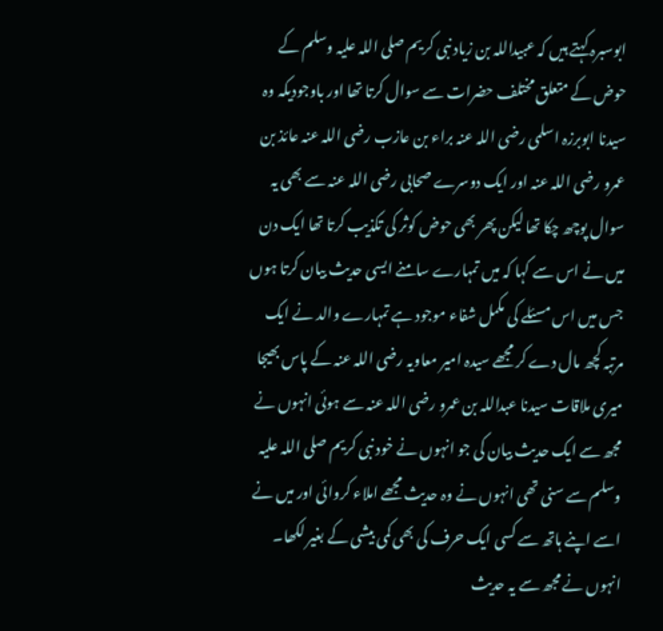ابوسبرہ کہتے ہیں کہ عبیداللہ بن زیاد نبی کریم صلی اللہ علیہ وسلم کے حوض کے متعلق مختلف حضرات سے سوال کرتا تھا اور باوجودیکہ وہ سیدنا ابوبرزہ اسلمی رضی اللہ عنہ براء بن عازب رضی اللہ عنہ عائذ بن عمرو رضی اللہ عنہ اور ایک دوسرے صحابی رضی اللہ عنہ سے بھی یہ سوال پوچھ چکا تھا لیکن پھر بھی حوض کوثر کی تکذیب کرتا تھا ایک دن میں نے اس سے کہا کہ میں تمہارے سامنے ایسی حدیث بیان کرتا ہوں جس میں اس مسئلے کی مکمل شفاء موجود ہے تمہارے والد نے ایک مرتبہ کچھ مال دے کر مجھے سیدہ امیر معاویہ رضی اللہ عنہ کے پاس بھیجا میری ملاقات سیدنا عبداللہ بن عمرو رضی اللہ عنہ سے ہوئی انہوں نے مجھ سے ایک حدیث بیان کی جو انہوں نے خود نبی کریم صلی اللہ علیہ وسلم سے سنی تھی انہوں نے وہ حدیث مجھے املاء کروائی اور میں نے اسے اپنے ہاتھ سے کسی ایک حرف کی بھی کمی بیشی کے بغیر لکھا۔ انہوں نے مجھ سے یہ حدیث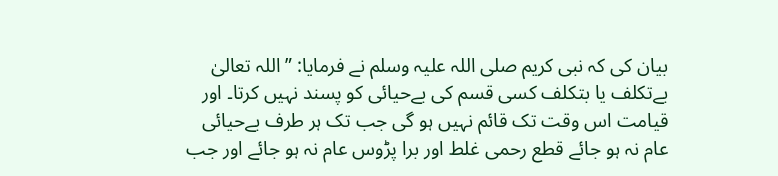بیان کی کہ نبی کریم صلی اللہ علیہ وسلم نے فرمایا: ”اللہ تعالیٰ بےتکلف یا بتکلف کسی قسم کی بےحیائی کو پسند نہیں کرتا۔ اور قیامت اس وقت تک قائم نہیں ہو گی جب تک ہر طرف بےحیائی عام نہ ہو جائے قطع رحمی غلط اور برا پڑوس عام نہ ہو جائے اور جب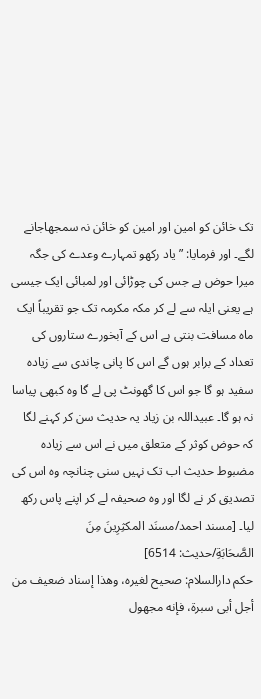تک خائن کو امین اور امین کو خائن نہ سمجھاجانے لگے۔ اور فرمایا: ”یاد رکھو تمہارے وعدے کی جگہ میرا حوض ہے جس کی چوڑائی اور لمبائی ایک جیسی ہے یعنی ایلہ سے لے کر مکہ مکرمہ تک جو تقریباً ایک ماہ مسافت بنتی ہے اس کے آبخورے ستاروں کی تعداد کے برابر ہوں گے اس کا پانی چاندی سے زیادہ سفید ہو گا جو اس کا گھونٹ پی لے گا وہ کبھی پیاسا نہ ہو گا۔ عبیداللہ بن زیاد یہ حدیث سن کر کہنے لگا کہ حوض کوثر کے متعلق میں نے اس سے زیادہ مضبوط حدیث اب تک نہیں سنی چنانچہ وہ اس کی تصدیق کر نے لگا اور وہ صحیفہ لے کر اپنے پاس رکھ لیا۔ [مسند احمد/مسنَد المكثِرِینَ مِنَ الصَّحَابَةِ/حدیث: 6514]
حكم دارالسلام: صحيح لغيره، وهذا إسناد ضعيف من أجل أبى سبرة، فإنه مجهول